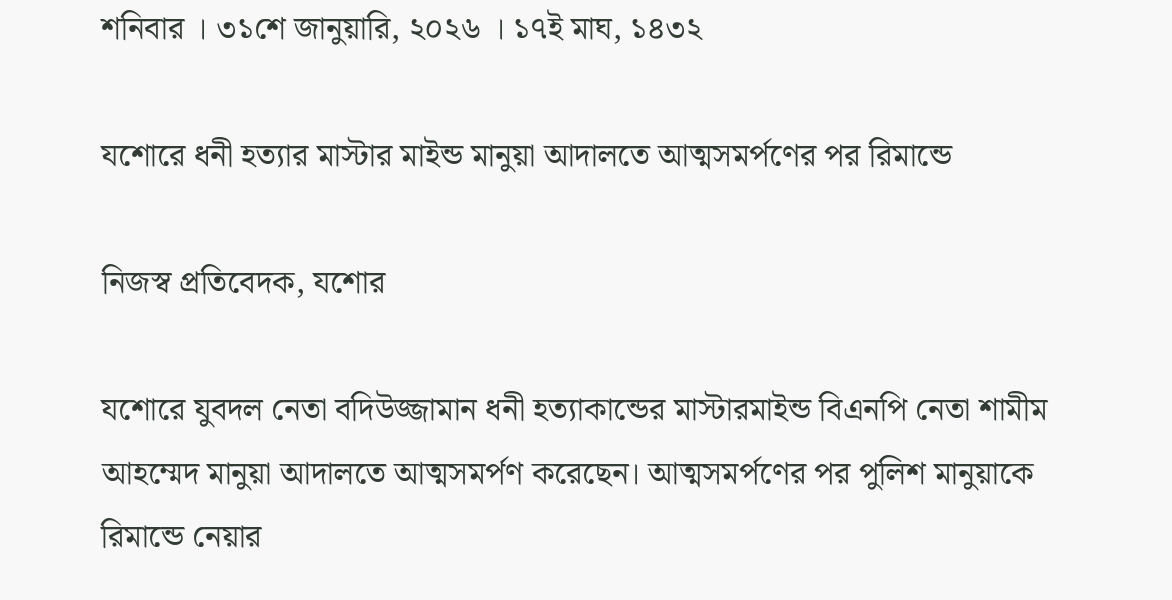শনিবার । ৩১শে জানুয়ারি, ২০২৬ । ১৭ই মাঘ, ১৪৩২

যশোরে ধনী হত্যার মাস্টার মাইন্ড মানুয়া আদালতে আত্মসমর্পণের পর রিমান্ডে

নিজস্ব প্রতিবেদক, যশোর

যশোরে যুবদল নেতা বদিউজ্জামান ধনী হত্যাকান্ডের মাস্টারমাইন্ড বিএনপি নেতা শামীম আহম্মেদ মানুয়া আদালতে আত্মসমর্পণ করেছেন। আত্মসমর্পণের পর পুলিশ মানুয়াকে রিমান্ডে নেয়ার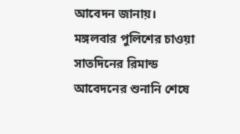আবেদন জানায়। মঙ্গলবার পুলিশের চাওয়া সাতদিনের রিমান্ড আবেদনের শুনানি শেষে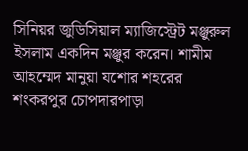সিনিয়র জুডিসিয়াল ম্যাজিস্ট্রেট মঞ্জুরুল ইসলাম একদিন মঞ্জুর করেন। শামীম আহম্মেদ মানুয়া যশোর শহরের শংকরপুর চোপদারপাড়া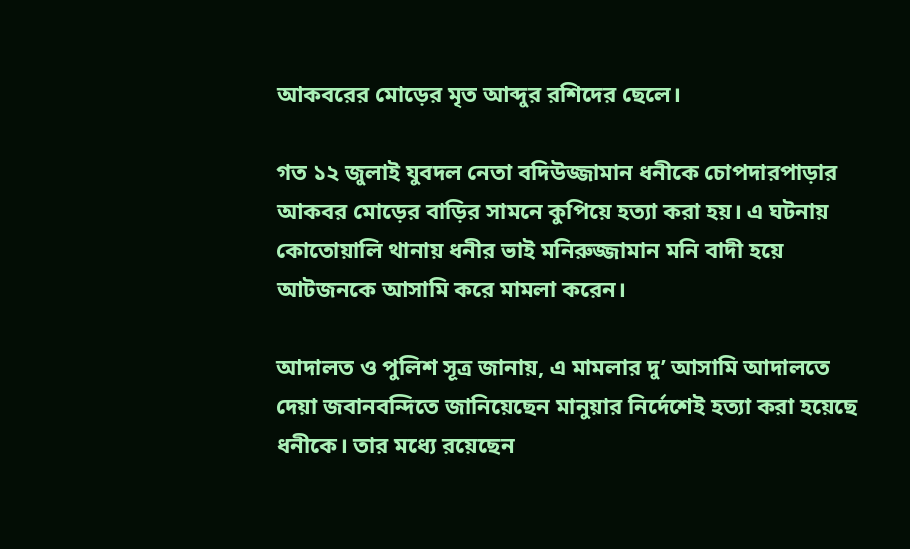আকবরের মোড়ের মৃত আব্দুর রশিদের ছেলে।

গত ১২ জুলাই যুবদল নেতা বদিউজ্জামান ধনীকে চোপদারপাড়ার আকবর মোড়ের বাড়ির সামনে কুপিয়ে হত্যা করা হয়। এ ঘটনায় কোতোয়ালি থানায় ধনীর ভাই মনিরুজ্জামান মনি বাদী হয়ে আটজনকে আসামি করে মামলা করেন।

আদালত ও পুলিশ সূত্র জানায়, এ মামলার দু’ আসামি আদালতে দেয়া জবানবন্দিতে জানিয়েছেন মানুয়ার নির্দেশেই হত্যা করা হয়েছে ধনীকে। তার মধ্যে রয়েছেন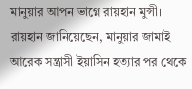মানুয়ার আপন ভাগ্নে রায়হান মুন্সী। রায়হান জানিয়েছেন, মানুয়ার জামাই আরেক সন্ত্রাসী ইয়াসিন হত্যার পর থেকে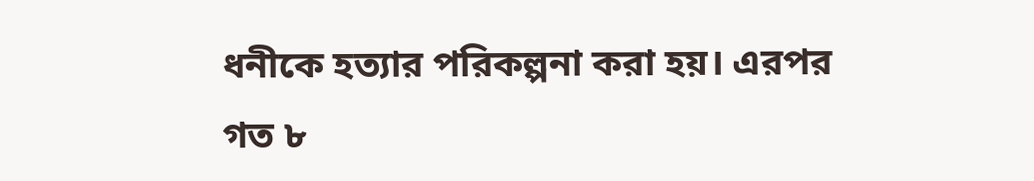ধনীকে হত্যার পরিকল্পনা করা হয়। এরপর গত ৮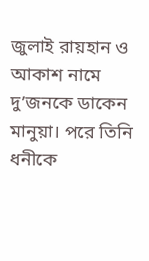জুলাই রায়হান ও আকাশ নামে দু’জনকে ডাকেন মানুয়া। পরে তিনি ধনীকে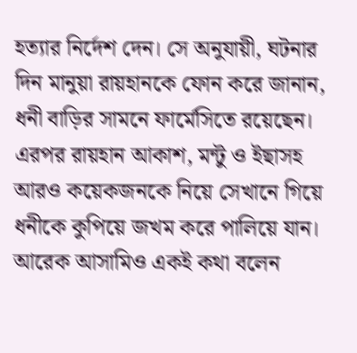হত্যার নির্দেশ দেন। সে অনুযায়ী, ঘটনার দিন মানুয়া রায়হানকে ফোন করে জানান, ধনী বাড়ির সামনে ফার্মেসিতে রয়েছেন। এরপর রায়হান আকাশ, মন্টু ও ইছাসহ আরও কয়েকজনকে নিয়ে সেখানে গিয়ে ধনীকে কুপিয়ে জখম করে পালিয়ে যান। আরেক আসামিও একই কথা বলেন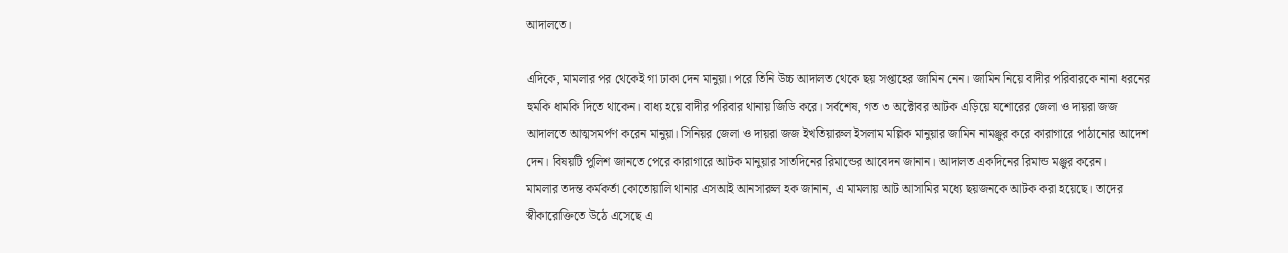আদালতে।

এদিকে, মামলার পর থেকেই গা ঢাকা দেন মানুয়া। পরে তিনি উচ্চ আদালত থেকে ছয় সপ্তাহের জামিন নেন। জামিন নিয়ে বাদীর পরিবারকে নানা ধরনের হুমকি ধামকি দিতে থাকেন। বাধ্য হয়ে বাদীর পরিবার থানায় জিডি করে। সর্বশেষ, গত ৩ অক্টোবর আটক এড়িয়ে যশোরের জেলা ও দায়রা জজ আদালতে আত্মসমর্পণ করেন মানুয়া। সিনিয়র জেলা ও দায়রা জজ ইখতিয়ারুল ইসলাম মল্লিক মানুয়ার জামিন নামঞ্জুর করে কারাগারে পাঠানোর আদেশ দেন। বিষয়টি পুলিশ জানতে পেরে কারাগারে আটক মানুয়ার সাতদিনের রিমান্ডের আবেদন জানান। আদালত একদিনের রিমান্ড মঞ্জুর করেন।
মামলার তদন্ত কর্মকর্তা কোতোয়ালি থানার এসআই আনসারুল হক জানান, এ মামলায় আট আসামির মধ্যে ছয়জনকে আটক করা হয়েছে। তাদের স্বীকারোক্তিতে উঠে এসেছে এ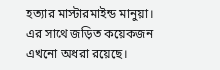হত্যার মাস্টারমাইন্ড মানুয়া। এর সাথে জড়িত কয়েকজন এখনো অধরা রয়েছে।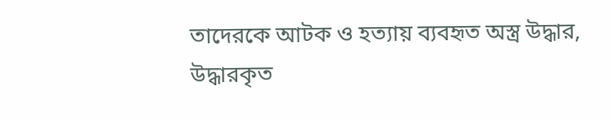তাদেরকে আটক ও হত্যায় ব্যবহৃত অস্ত্র উদ্ধার, উদ্ধারকৃত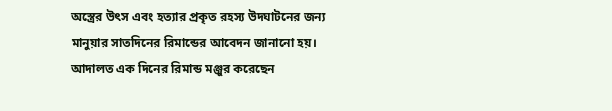অস্ত্রের উৎস এবং হত্যার প্রকৃত রহস্য উদঘাটনের জন্য মানুয়ার সাতদিনের রিমান্ডের আবেদন জানানো হয়। আদালত এক দিনের রিমান্ড মঞ্জুর করেছেন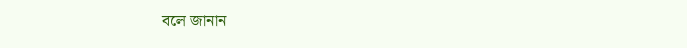বলে জানান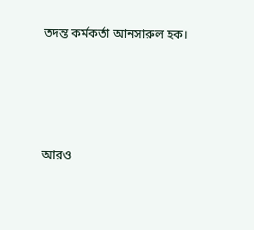তদন্ত কর্মকর্তা আনসারুল হক।




আরও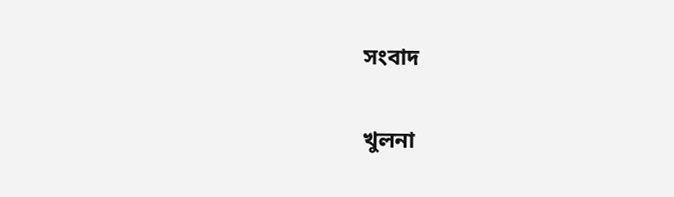সংবাদ

খুলনা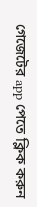গেজেটের app পেতে ক্লিক করুন